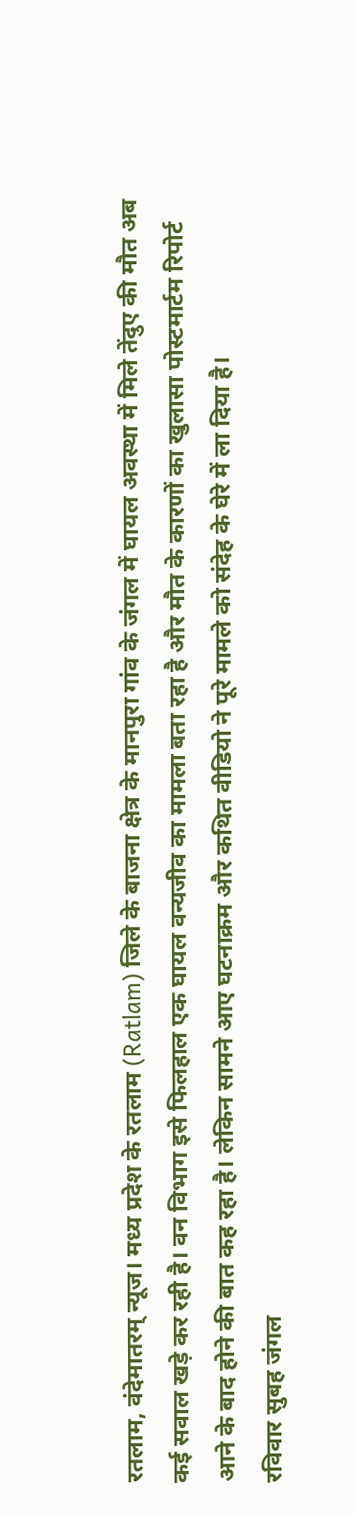रतलाम, वंदेमातरम् न्यूज। मध्य प्रदेश के रतलाम (Ratlam) जिले के बाजना क्षेत्र के मानपुरा गांव के जंगल में घायल अवस्था में मिले तेंदुए की मौत अब कई सवाल खड़े कर रही है। वन विभाग इसे फिलहाल एक घायल वन्यजीव का मामला बता रहा है और मौत के कारणों का खुलासा पोस्टमार्टम रिपोर्ट आने के बाद होने की बात कह रहा है। लेकिन सामने आए घटनाक्रम और कथित वीडियो ने पूरे मामले को संदेह के घेरे में ला दिया है।
रविवार सुबह जंगल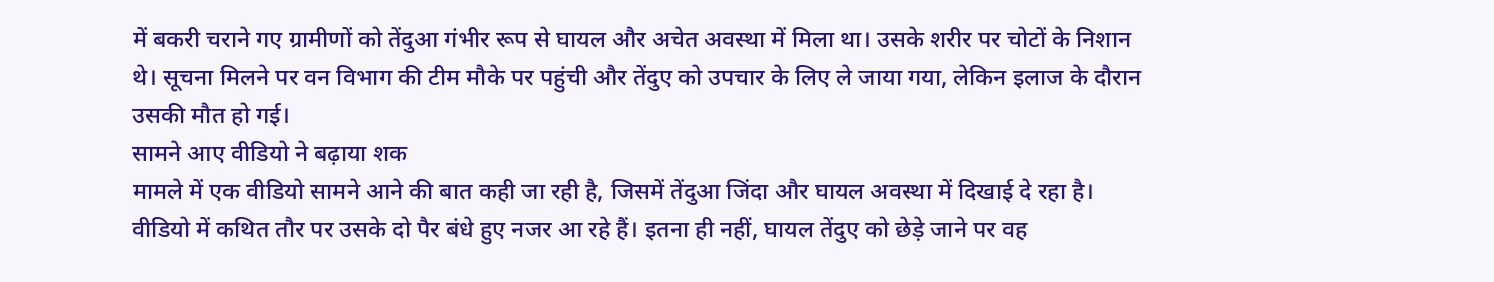में बकरी चराने गए ग्रामीणों को तेंदुआ गंभीर रूप से घायल और अचेत अवस्था में मिला था। उसके शरीर पर चोटों के निशान थे। सूचना मिलने पर वन विभाग की टीम मौके पर पहुंची और तेंदुए को उपचार के लिए ले जाया गया, लेकिन इलाज के दौरान उसकी मौत हो गई।
सामने आए वीडियो ने बढ़ाया शक
मामले में एक वीडियो सामने आने की बात कही जा रही है, जिसमें तेंदुआ जिंदा और घायल अवस्था में दिखाई दे रहा है। वीडियो में कथित तौर पर उसके दो पैर बंधे हुए नजर आ रहे हैं। इतना ही नहीं, घायल तेंदुए को छेड़े जाने पर वह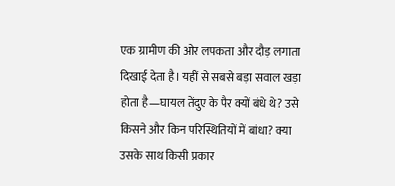एक ग्रामीण की ओर लपकता और दौड़ लगाता दिखाई देता है। यहीं से सबसे बड़ा सवाल खड़ा होता है—घायल तेंदुए के पैर क्यों बंधे थे? उसे किसने और किन परिस्थितियों में बांधा? क्या उसके साथ किसी प्रकार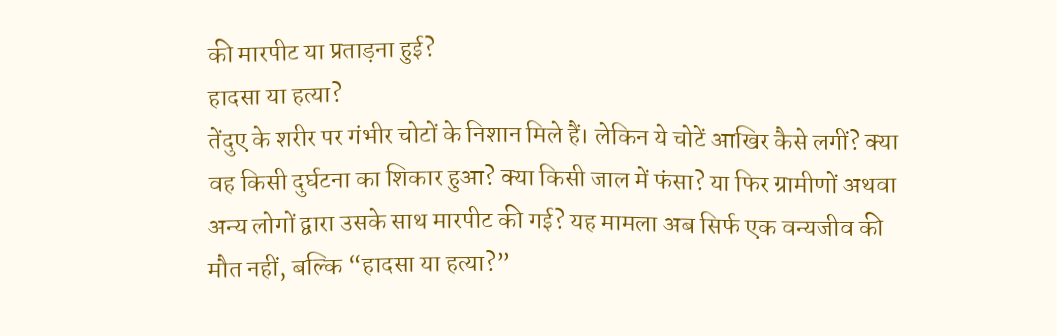की मारपीट या प्रताड़ना हुई?
हादसा या हत्या?
तेंदुए के शरीर पर गंभीर चोटों के निशान मिले हैं। लेकिन ये चोटें आखिर कैसे लगीं? क्या वह किसी दुर्घटना का शिकार हुआ? क्या किसी जाल में फंसा? या फिर ग्रामीणों अथवा अन्य लोगों द्वारा उसके साथ मारपीट की गई? यह मामला अब सिर्फ एक वन्यजीव की मौत नहीं, बल्कि “हादसा या हत्या?”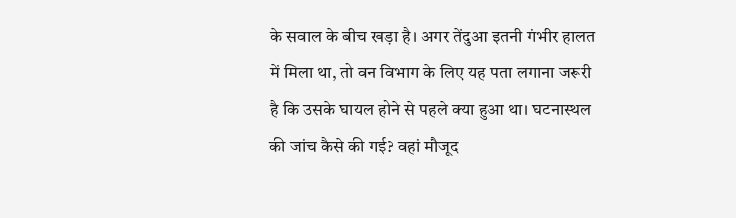के सवाल के बीच खड़ा है। अगर तेंदुआ इतनी गंभीर हालत में मिला था, तो वन विभाग के लिए यह पता लगाना जरूरी है कि उसके घायल होने से पहले क्या हुआ था। घटनास्थल की जांच कैसे की गई? वहां मौजूद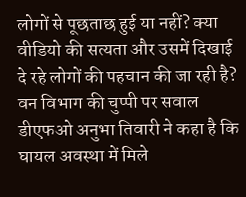लोगों से पूछताछ हुई या नहीं? क्या वीडियो की सत्यता और उसमें दिखाई दे रहे लोगों की पहचान की जा रही है?
वन विभाग की चुप्पी पर सवाल
डीएफओ अनुभा तिवारी ने कहा है कि घायल अवस्था में मिले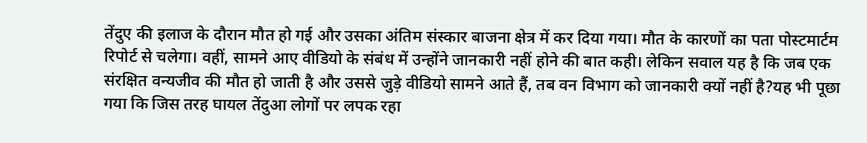तेंदुए की इलाज के दौरान मौत हो गई और उसका अंतिम संस्कार बाजना क्षेत्र में कर दिया गया। मौत के कारणों का पता पोस्टमार्टम रिपोर्ट से चलेगा। वहीं, सामने आए वीडियो के संबंध में उन्होंने जानकारी नहीं होने की बात कही। लेकिन सवाल यह है कि जब एक संरक्षित वन्यजीव की मौत हो जाती है और उससे जुड़े वीडियो सामने आते हैं, तब वन विभाग को जानकारी क्यों नहीं है?यह भी पूछा गया कि जिस तरह घायल तेंदुआ लोगों पर लपक रहा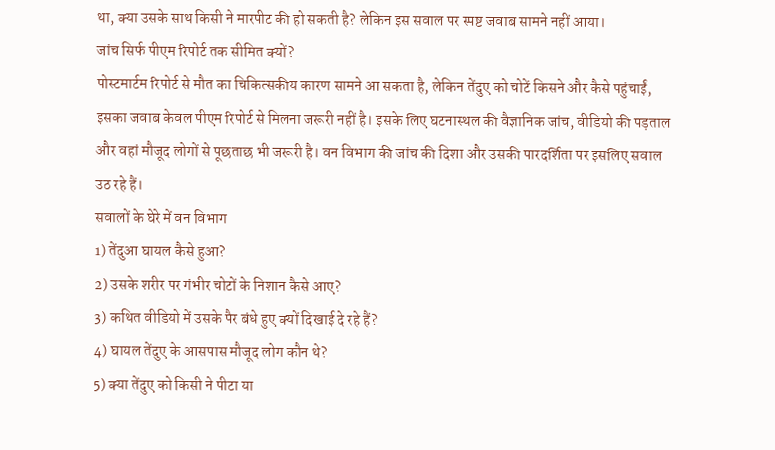था, क्या उसके साथ किसी ने मारपीट की हो सकती है? लेकिन इस सवाल पर स्पष्ट जवाब सामने नहीं आया।
जांच सिर्फ पीएम रिपोर्ट तक सीमित क्यों?
पोस्टमार्टम रिपोर्ट से मौत का चिकित्सकीय कारण सामने आ सकता है, लेकिन तेंदुए को चोटें किसने और कैसे पहुंचाईं, इसका जवाब केवल पीएम रिपोर्ट से मिलना जरूरी नहीं है। इसके लिए घटनास्थल की वैज्ञानिक जांच, वीडियो की पड़ताल और वहां मौजूद लोगों से पूछताछ भी जरूरी है। वन विभाग की जांच की दिशा और उसकी पारदर्शिता पर इसलिए सवाल उठ रहे हैं।
सवालों के घेरे में वन विभाग
1) तेंदुआ घायल कैसे हुआ?
2) उसके शरीर पर गंभीर चोटों के निशान कैसे आए?
3) कथित वीडियो में उसके पैर बंधे हुए क्यों दिखाई दे रहे हैं?
4) घायल तेंदुए के आसपास मौजूद लोग कौन थे?
5) क्या तेंदुए को किसी ने पीटा या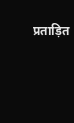प्रताड़ित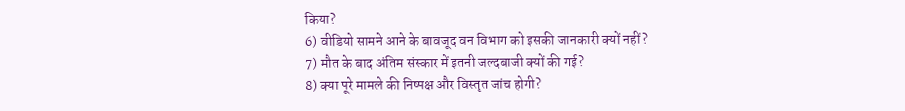किया?
6) वीडियो सामने आने के बावजूद वन विभाग को इसकी जानकारी क्यों नहीं?
7) मौत के बाद अंतिम संस्कार में इतनी जल्दबाजी क्यों की गई?
8) क्या पूरे मामले की निष्पक्ष और विस्तृत जांच होगी?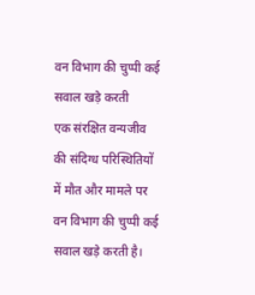वन विभाग की चुप्पी कई सवाल खड़े करती
एक संरक्षित वन्यजीव की संदिग्ध परिस्थितियों में मौत और मामले पर वन विभाग की चुप्पी कई सवाल खड़े करती है।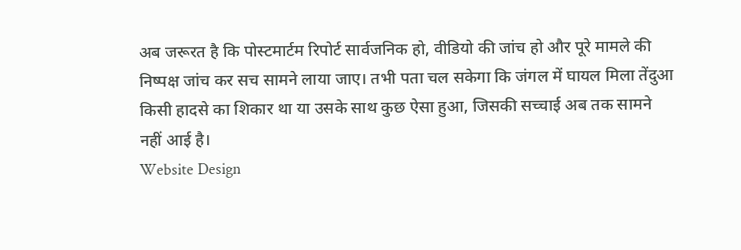अब जरूरत है कि पोस्टमार्टम रिपोर्ट सार्वजनिक हो, वीडियो की जांच हो और पूरे मामले की निष्पक्ष जांच कर सच सामने लाया जाए। तभी पता चल सकेगा कि जंगल में घायल मिला तेंदुआ किसी हादसे का शिकार था या उसके साथ कुछ ऐसा हुआ, जिसकी सच्चाई अब तक सामने नहीं आई है।
Website Design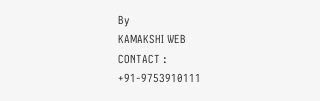By
KAMAKSHI WEB
CONTACT : +91-9753910111